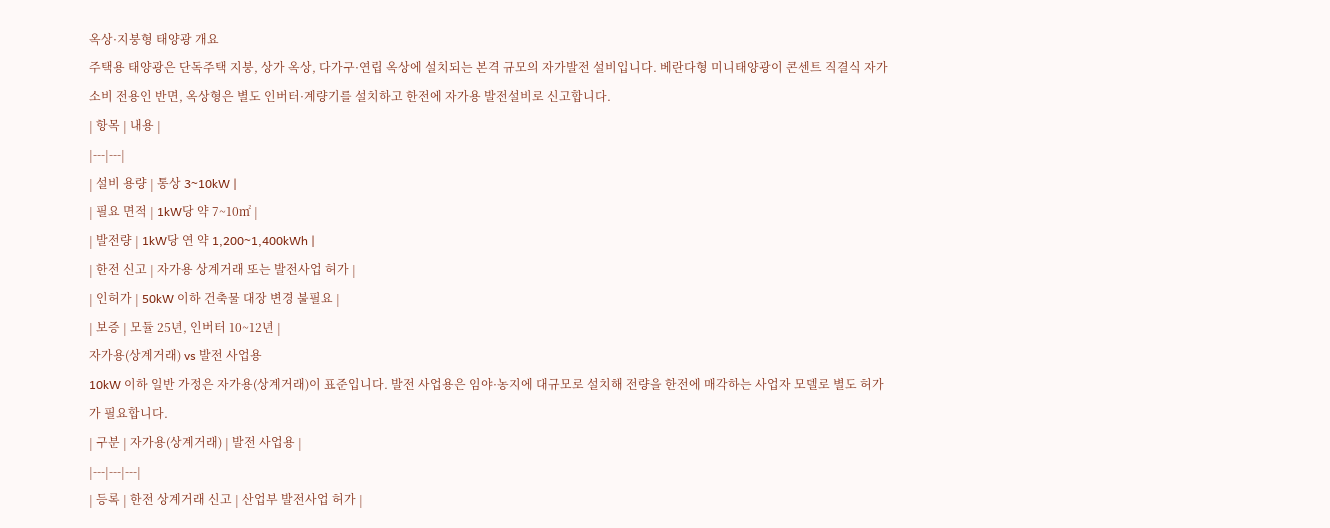옥상·지붕형 태양광 개요
주택용 태양광은 단독주택 지붕, 상가 옥상, 다가구·연립 옥상에 설치되는 본격 규모의 자가발전 설비입니다. 베란다형 미니태양광이 콘센트 직결식 자가소비 전용인 반면, 옥상형은 별도 인버터·계량기를 설치하고 한전에 자가용 발전설비로 신고합니다.
| 항목 | 내용 |
|---|---|
| 설비 용량 | 통상 3~10kW |
| 필요 면적 | 1kW당 약 7~10㎡ |
| 발전량 | 1kW당 연 약 1,200~1,400kWh |
| 한전 신고 | 자가용 상계거래 또는 발전사업 허가 |
| 인허가 | 50kW 이하 건축물 대장 변경 불필요 |
| 보증 | 모듈 25년, 인버터 10~12년 |
자가용(상계거래) vs 발전 사업용
10kW 이하 일반 가정은 자가용(상계거래)이 표준입니다. 발전 사업용은 임야·농지에 대규모로 설치해 전량을 한전에 매각하는 사업자 모델로 별도 허가가 필요합니다.
| 구분 | 자가용(상계거래) | 발전 사업용 |
|---|---|---|
| 등록 | 한전 상계거래 신고 | 산업부 발전사업 허가 |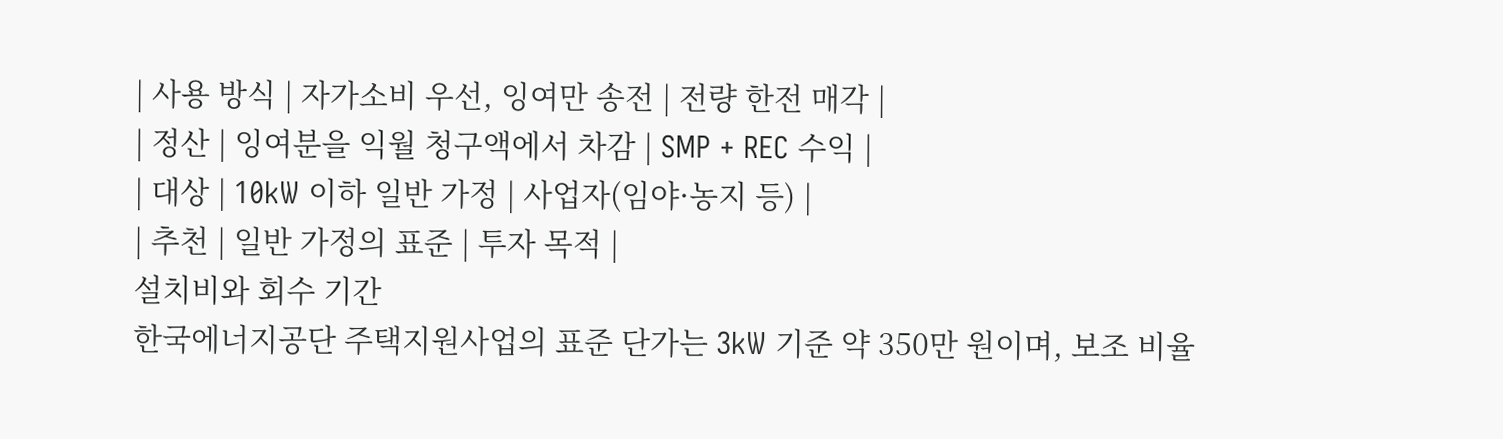| 사용 방식 | 자가소비 우선, 잉여만 송전 | 전량 한전 매각 |
| 정산 | 잉여분을 익월 청구액에서 차감 | SMP + REC 수익 |
| 대상 | 10kW 이하 일반 가정 | 사업자(임야·농지 등) |
| 추천 | 일반 가정의 표준 | 투자 목적 |
설치비와 회수 기간
한국에너지공단 주택지원사업의 표준 단가는 3kW 기준 약 350만 원이며, 보조 비율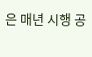은 매년 시행 공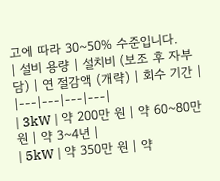고에 따라 30~50% 수준입니다.
| 설비 용량 | 설치비 (보조 후 자부담) | 연 절감액 (개략) | 회수 기간 |
|---|---|---|---|
| 3kW | 약 200만 원 | 약 60~80만 원 | 약 3~4년 |
| 5kW | 약 350만 원 | 약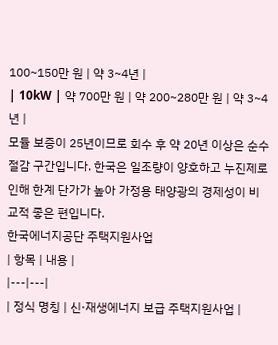100~150만 원 | 약 3~4년 |
| 10kW | 약 700만 원 | 약 200~280만 원 | 약 3~4년 |
모듈 보증이 25년이므로 회수 후 약 20년 이상은 순수 절감 구간입니다. 한국은 일조량이 양호하고 누진제로 인해 한계 단가가 높아 가정용 태양광의 경제성이 비교적 좋은 편입니다.
한국에너지공단 주택지원사업
| 항목 | 내용 |
|---|---|
| 정식 명칭 | 신·재생에너지 보급 주택지원사업 |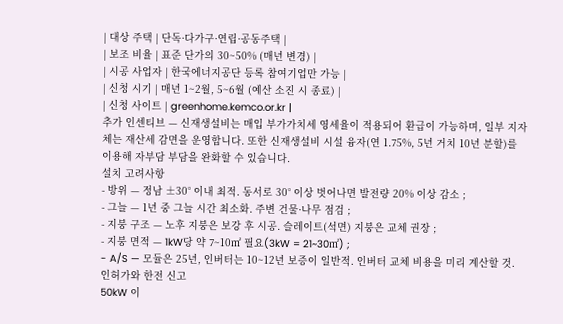| 대상 주택 | 단독·다가구·연립·공동주택 |
| 보조 비율 | 표준 단가의 30~50% (매년 변경) |
| 시공 사업자 | 한국에너지공단 등록 참여기업만 가능 |
| 신청 시기 | 매년 1~2월, 5~6월 (예산 소진 시 종료) |
| 신청 사이트 | greenhome.kemco.or.kr |
추가 인센티브 — 신재생설비는 매입 부가가치세 영세율이 적용되어 환급이 가능하며, 일부 지자체는 재산세 감면을 운영합니다. 또한 신재생설비 시설 융자(연 1.75%, 5년 거치 10년 분할)를 이용해 자부담 부담을 완화할 수 있습니다.
설치 고려사항
- 방위 — 정남 ±30° 이내 최적. 동서로 30° 이상 벗어나면 발전량 20% 이상 감소 ;
- 그늘 — 1년 중 그늘 시간 최소화. 주변 건물·나무 점검 ;
- 지붕 구조 — 노후 지붕은 보강 후 시공. 슬레이트(석면) 지붕은 교체 권장 ;
- 지붕 면적 — 1kW당 약 7~10㎡ 필요(3kW = 21~30㎡) ;
- A/S — 모듈은 25년, 인버터는 10~12년 보증이 일반적. 인버터 교체 비용을 미리 계산할 것.
인허가와 한전 신고
50kW 이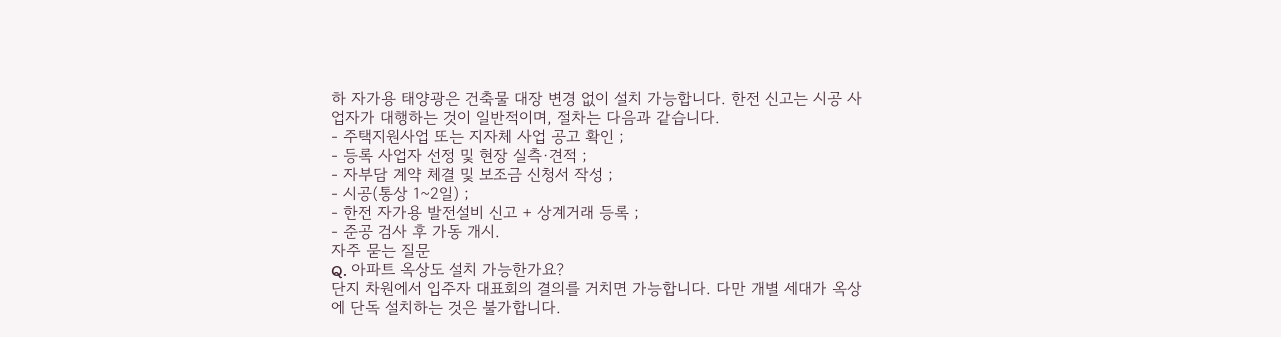하 자가용 태양광은 건축물 대장 변경 없이 설치 가능합니다. 한전 신고는 시공 사업자가 대행하는 것이 일반적이며, 절차는 다음과 같습니다.
- 주택지원사업 또는 지자체 사업 공고 확인 ;
- 등록 사업자 선정 및 현장 실측·견적 ;
- 자부담 계약 체결 및 보조금 신청서 작성 ;
- 시공(통상 1~2일) ;
- 한전 자가용 발전설비 신고 + 상계거래 등록 ;
- 준공 검사 후 가동 개시.
자주 묻는 질문
Q. 아파트 옥상도 설치 가능한가요?
단지 차원에서 입주자 대표회의 결의를 거치면 가능합니다. 다만 개별 세대가 옥상에 단독 설치하는 것은 불가합니다.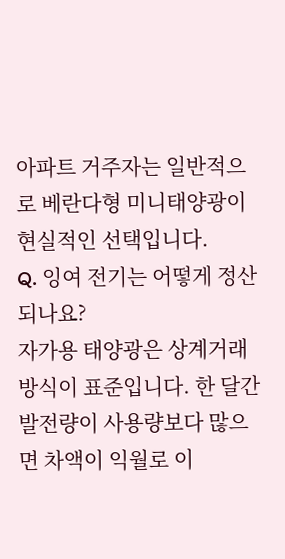아파트 거주자는 일반적으로 베란다형 미니태양광이 현실적인 선택입니다.
Q. 잉여 전기는 어떻게 정산되나요?
자가용 태양광은 상계거래 방식이 표준입니다. 한 달간 발전량이 사용량보다 많으면 차액이 익월로 이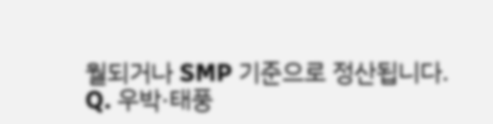월되거나 SMP 기준으로 정산됩니다.
Q. 우박·태풍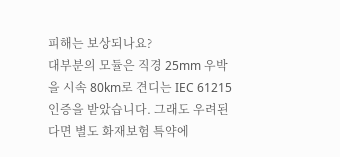피해는 보상되나요?
대부분의 모듈은 직경 25mm 우박을 시속 80km로 견디는 IEC 61215 인증을 받았습니다. 그래도 우려된다면 별도 화재보험 특약에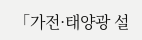「가전·태양광 설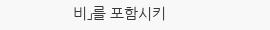비」를 포함시키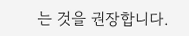는 것을 권장합니다.